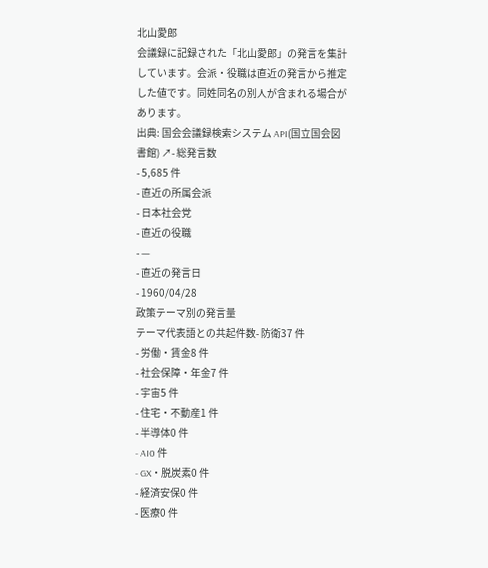北山愛郎
会議録に記録された「北山愛郎」の発言を集計しています。会派・役職は直近の発言から推定した値です。同姓同名の別人が含まれる場合があります。
出典: 国会会議録検索システム API(国立国会図書館) ↗- 総発言数
- 5,685 件
- 直近の所属会派
- 日本社会党
- 直近の役職
- —
- 直近の発言日
- 1960/04/28
政策テーマ別の発言量
テーマ代表語との共起件数- 防衛37 件
- 労働・賃金8 件
- 社会保障・年金7 件
- 宇宙5 件
- 住宅・不動産1 件
- 半導体0 件
- AI0 件
- GX・脱炭素0 件
- 経済安保0 件
- 医療0 件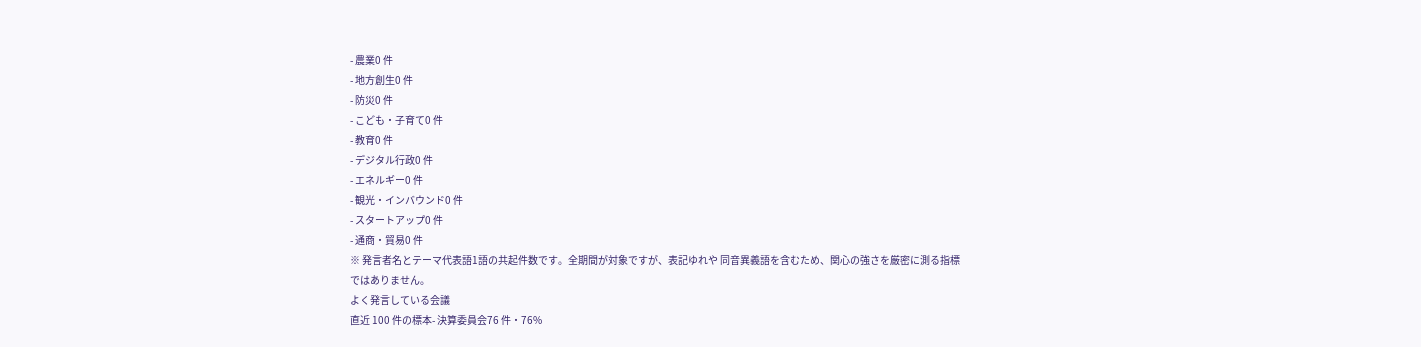- 農業0 件
- 地方創生0 件
- 防災0 件
- こども・子育て0 件
- 教育0 件
- デジタル行政0 件
- エネルギー0 件
- 観光・インバウンド0 件
- スタートアップ0 件
- 通商・貿易0 件
※ 発言者名とテーマ代表語1語の共起件数です。全期間が対象ですが、表記ゆれや 同音異義語を含むため、関心の強さを厳密に測る指標ではありません。
よく発言している会議
直近 100 件の標本- 決算委員会76 件・76%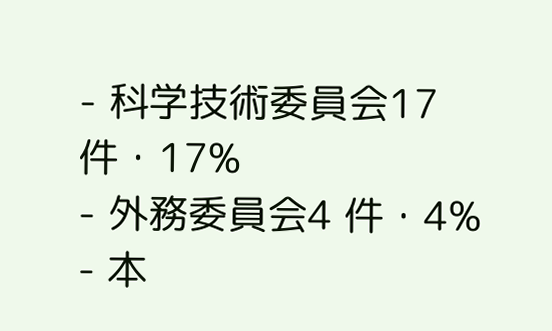- 科学技術委員会17 件・17%
- 外務委員会4 件・4%
- 本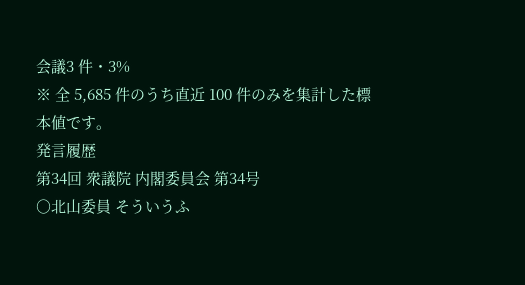会議3 件・3%
※ 全 5,685 件のうち直近 100 件のみを集計した標本値です。
発言履歴
第34回 衆議院 内閣委員会 第34号
○北山委員 そういうふ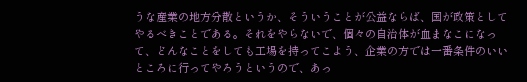うな産業の地方分散というか、そういうことが公益ならば、国が政策としてやるべきことである。それをやらないで、個々の自治体が血まなこになって、どんなことをしても工場を持ってこよう、企業の方では一番条件のいいところに行ってやろうというので、あっ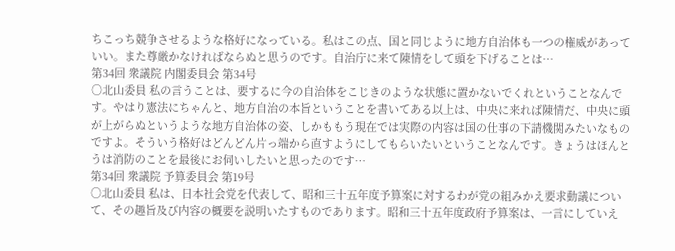ちこっち競争させるような格好になっている。私はこの点、国と同じように地方自治体も一つの権威があっていい。また尊厳かなければならぬと思うのです。自治庁に来て陳情をして頭を下げることは…
第34回 衆議院 内閣委員会 第34号
○北山委員 私の言うことは、要するに今の自治体をこじきのような状態に置かないでくれということなんです。やはり憲法にちゃんと、地方自治の本旨ということを書いてある以上は、中央に来れば陳情だ、中央に頭が上がらぬというような地方自治体の姿、しかももう現在では実際の内容は国の仕事の下請機関みたいなものですよ。そういう格好はどんどん片っ端から直すようにしてもらいたいということなんです。きょうはほんとうは消防のことを最後にお伺いしたいと思ったのです…
第34回 衆議院 予算委員会 第19号
○北山委員 私は、日本社会党を代表して、昭和三十五年度予算案に対するわが党の組みかえ要求動議について、その趣旨及び内容の概要を説明いたすものであります。昭和三十五年度政府予算案は、一言にしていえ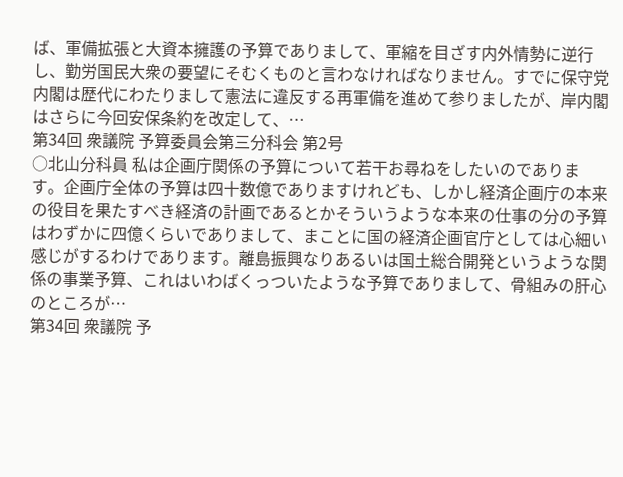ば、軍備拡張と大資本擁護の予算でありまして、軍縮を目ざす内外情勢に逆行し、勤労国民大衆の要望にそむくものと言わなければなりません。すでに保守党内閣は歴代にわたりまして憲法に違反する再軍備を進めて参りましたが、岸内閣はさらに今回安保条約を改定して、…
第34回 衆議院 予算委員会第三分科会 第2号
○北山分科員 私は企画庁関係の予算について若干お尋ねをしたいのであります。企画庁全体の予算は四十数億でありますけれども、しかし経済企画庁の本来の役目を果たすべき経済の計画であるとかそういうような本来の仕事の分の予算はわずかに四億くらいでありまして、まことに国の経済企画官庁としては心細い感じがするわけであります。離島振興なりあるいは国土総合開発というような関係の事業予算、これはいわばくっついたような予算でありまして、骨組みの肝心のところが…
第34回 衆議院 予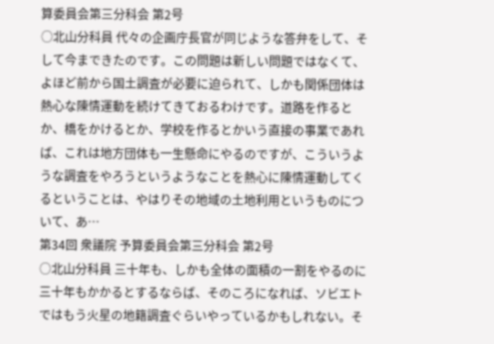算委員会第三分科会 第2号
○北山分科員 代々の企画庁長官が同じような答弁をして、そして今まできたのです。この問題は新しい問題ではなくて、よほど前から国土調査が必要に迫られて、しかも関係団体は熱心な陳情運動を続けてきておるわけです。道路を作るとか、橋をかけるとか、学校を作るとかいう直接の事業であれば、これは地方団体も一生懸命にやるのですが、こういうような調査をやろうというようなことを熱心に陳情運動してくるということは、やはりその地域の土地利用というものについて、あ…
第34回 衆議院 予算委員会第三分科会 第2号
○北山分科員 三十年も、しかも全体の面積の一割をやるのに三十年もかかるとするならば、そのころになれば、ソビエトではもう火星の地籍調査ぐらいやっているかもしれない。そ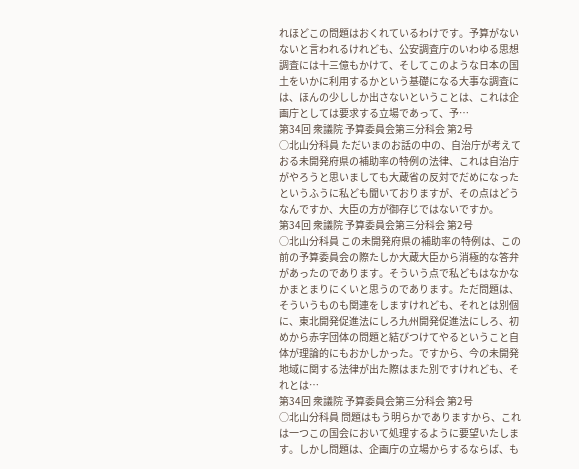れほどこの問題はおくれているわけです。予算がないないと言われるけれども、公安調査庁のいわゆる思想調査には十三億もかけて、そしてこのような日本の国土をいかに利用するかという基礎になる大事な調査には、ほんの少ししか出さないということは、これは企画庁としては要求する立場であって、予…
第34回 衆議院 予算委員会第三分科会 第2号
○北山分科員 ただいまのお話の中の、自治庁が考えておる未開発府県の補助率の特例の法律、これは自治庁がやろうと思いましても大蔵省の反対でだめになったというふうに私ども聞いておりますが、その点はどうなんですか、大臣の方が御存じではないですか。
第34回 衆議院 予算委員会第三分科会 第2号
○北山分科員 この未開発府県の補助率の特例は、この前の予算委員会の際たしか大蔵大臣から消極的な答弁があったのであります。そういう点で私どもはなかなかまとまりにくいと思うのであります。ただ問題は、そういうものも関連をしますけれども、それとは別個に、東北開発促進法にしろ九州開発促進法にしろ、初めから赤字団体の問題と結びつけてやるということ自体が理論的にもおかしかった。ですから、今の未開発地域に関する法律が出た際はまた別ですけれども、それとは…
第34回 衆議院 予算委員会第三分科会 第2号
○北山分科員 問題はもう明らかでありますから、これは一つこの国会において処理するように要望いたします。しかし問題は、企画庁の立場からするならば、も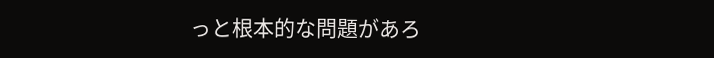っと根本的な問題があろ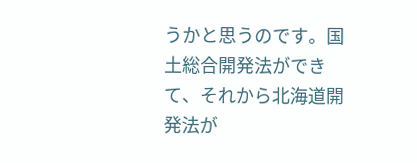うかと思うのです。国土総合開発法ができて、それから北海道開発法が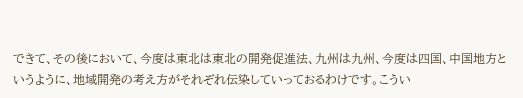できて、その後において、今度は東北は東北の開発促進法、九州は九州、今度は四国、中国地方というように、地域開発の考え方がそれぞれ伝染していっておるわけです。こうい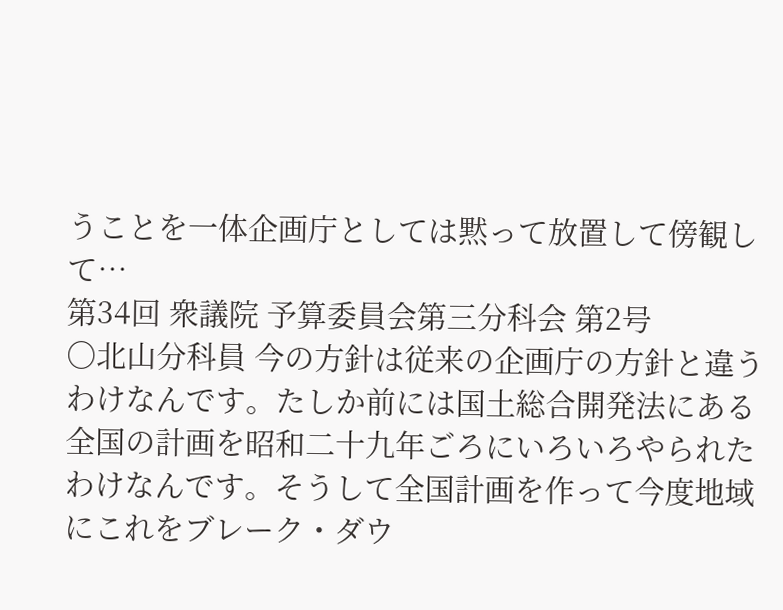うことを一体企画庁としては黙って放置して傍観して…
第34回 衆議院 予算委員会第三分科会 第2号
○北山分科員 今の方針は従来の企画庁の方針と違うわけなんです。たしか前には国土総合開発法にある全国の計画を昭和二十九年ごろにいろいろやられたわけなんです。そうして全国計画を作って今度地域にこれをブレーク・ダウ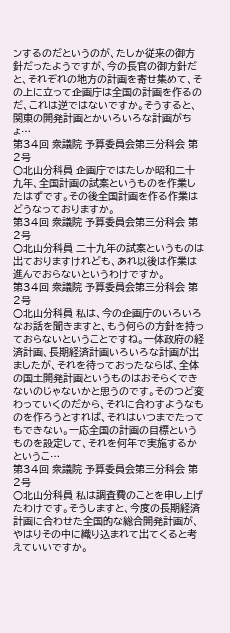ンするのだというのが、たしか従来の御方針だったようですが、今の長官の御方針だと、それぞれの地方の計画を寄せ集めて、その上に立って企画庁は全国の計画を作るのだ、これは逆ではないですか。そうすると、関東の開発計画とかいろいろな計画がちょ…
第34回 衆議院 予算委員会第三分科会 第2号
○北山分科員 企画庁ではたしか昭和二十九年、全国計画の試案というものを作業したはずです。その後全国計画を作る作業はどうなっておりますか。
第34回 衆議院 予算委員会第三分科会 第2号
○北山分科員 二十九年の試案というものは出ておりますけれども、あれ以後は作業は進んでおらないというわけですか。
第34回 衆議院 予算委員会第三分科会 第2号
○北山分科員 私は、今の企画庁のいろいろなお話を聞きますと、もう何らの方針を持っておらないということですね。一体政府の経済計画、長期経済計画いろいろな計画が出ましたが、それを待っておったならば、全体の国土開発計画というものはおそらくできないのじゃないかと思うのです。そのつど変わっていくのだから、それに合わすようなものを作ろうとすれば、それはいつまでたってもできない。一応全国の計画の目標というものを設定して、それを何年で実施するかというこ…
第34回 衆議院 予算委員会第三分科会 第2号
○北山分科員 私は調査費のことを申し上げたわけです。そうしますと、今度の長期経済計画に合わせた全国的な総合開発計画が、やはりその中に織り込まれて出てくると考えていいですか。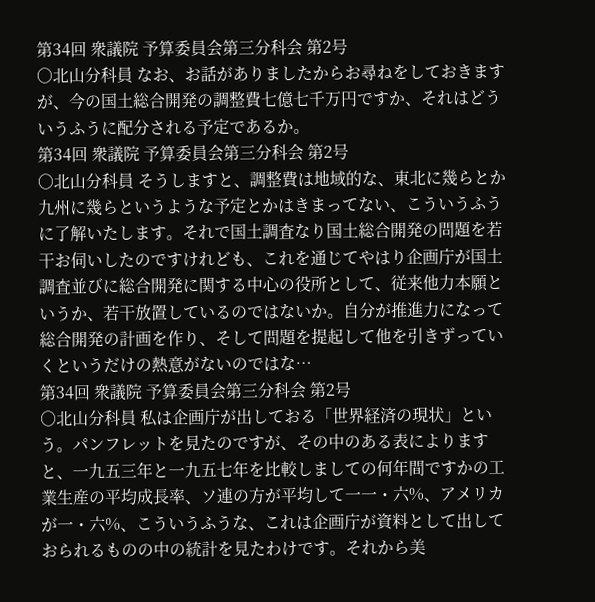第34回 衆議院 予算委員会第三分科会 第2号
○北山分科員 なお、お話がありましたからお尋ねをしておきますが、今の国土総合開発の調整費七億七千万円ですか、それはどういうふうに配分される予定であるか。
第34回 衆議院 予算委員会第三分科会 第2号
○北山分科員 そうしますと、調整費は地域的な、東北に幾らとか九州に幾らというような予定とかはきまってない、こういうふうに了解いたします。それで国土調査なり国土総合開発の問題を若干お伺いしたのですけれども、これを通じてやはり企画庁が国土調査並びに総合開発に関する中心の役所として、従来他力本願というか、若干放置しているのではないか。自分が推進力になって総合開発の計画を作り、そして問題を提起して他を引きずっていくというだけの熱意がないのではな…
第34回 衆議院 予算委員会第三分科会 第2号
○北山分科員 私は企画庁が出しておる「世界経済の現状」という。パンフレットを見たのですが、その中のある表によりますと、一九五三年と一九五七年を比較しましての何年間ですかの工業生産の平均成長率、ソ連の方が平均して一一・六%、アメリカが一・六%、こういうふうな、これは企画庁が資料として出しておられるものの中の統計を見たわけです。それから美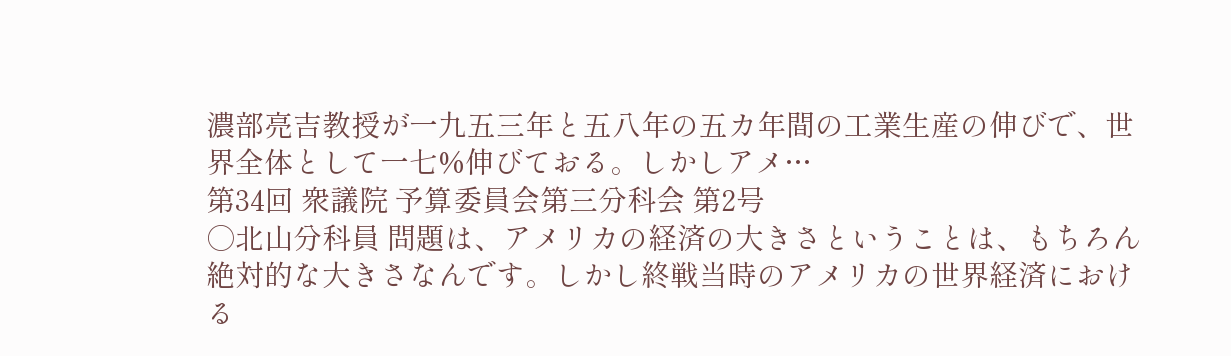濃部亮吉教授が一九五三年と五八年の五カ年間の工業生産の伸びで、世界全体として一七%伸びておる。しかしアメ…
第34回 衆議院 予算委員会第三分科会 第2号
○北山分科員 問題は、アメリカの経済の大きさということは、もちろん絶対的な大きさなんです。しかし終戦当時のアメリカの世界経済における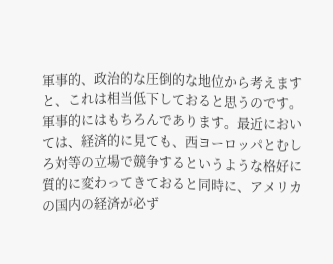軍事的、政治的な圧倒的な地位から考えますと、これは相当低下しておると思うのです。軍事的にはもちろんであります。最近においては、経済的に見ても、西ヨーロッパとむしろ対等の立場で競争するというような格好に質的に変わってきておると同時に、アメリカの国内の経済が必ず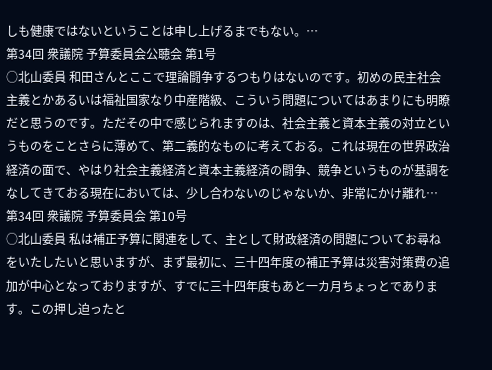しも健康ではないということは申し上げるまでもない。…
第34回 衆議院 予算委員会公聴会 第1号
○北山委員 和田さんとここで理論闘争するつもりはないのです。初めの民主社会主義とかあるいは福祉国家なり中産階級、こういう問題についてはあまりにも明瞭だと思うのです。ただその中で感じられますのは、社会主義と資本主義の対立というものをことさらに薄めて、第二義的なものに考えておる。これは現在の世界政治経済の面で、やはり社会主義経済と資本主義経済の闘争、競争というものが基調をなしてきておる現在においては、少し合わないのじゃないか、非常にかけ離れ…
第34回 衆議院 予算委員会 第10号
○北山委員 私は補正予算に関連をして、主として財政経済の問題についてお尋ねをいたしたいと思いますが、まず最初に、三十四年度の補正予算は災害対策費の追加が中心となっておりますが、すでに三十四年度もあと一カ月ちょっとであります。この押し迫ったと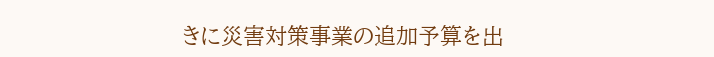きに災害対策事業の追加予算を出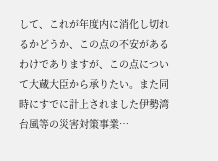して、これが年度内に消化し切れるかどうか、この点の不安があるわけでありますが、この点について大蔵大臣から承りたい。また同時にすでに計上されました伊勢湾台風等の災害対策事業…